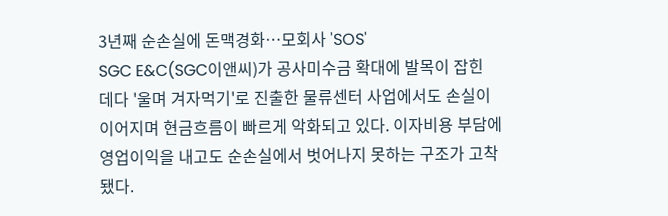3년째 순손실에 돈맥경화…모회사 'SOS'
SGC E&C(SGC이앤씨)가 공사미수금 확대에 발목이 잡힌 데다 '울며 겨자먹기'로 진출한 물류센터 사업에서도 손실이 이어지며 현금흐름이 빠르게 악화되고 있다. 이자비용 부담에 영업이익을 내고도 순손실에서 벗어나지 못하는 구조가 고착됐다.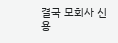결국 모회사 신용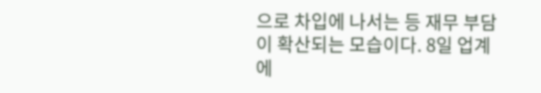으로 차입에 나서는 등 재무 부담이 확산되는 모습이다. 8일 업계에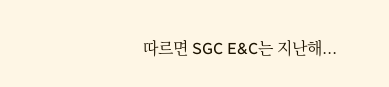따르면 SGC E&C는 지난해...